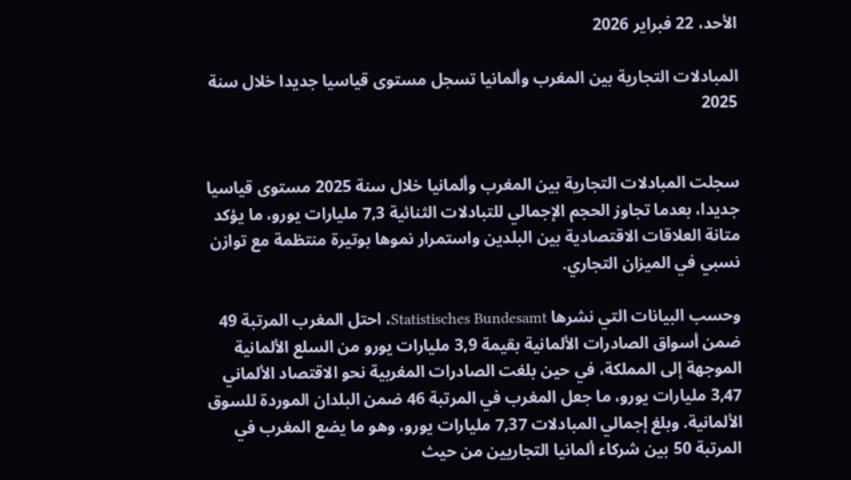الأحد، 22 فبراير 2026

المبادلات التجارية بين المغرب وألمانيا تسجل مستوى قياسيا جديدا خلال سنة 2025


سجلت المبادلات التجارية بين المغرب وألمانيا خلال سنة 2025 مستوى قياسيا جديدا، بعدما تجاوز الحجم الإجمالي للتبادلات الثنائية 7,3 مليارات يورو، ما يؤكد متانة العلاقات الاقتصادية بين البلدين واستمرار نموها بوتيرة منتظمة مع توازن نسبي في الميزان التجاري.

وحسب البيانات التي نشرها Statistisches Bundesamt، احتل المغرب المرتبة 49 ضمن أسواق الصادرات الألمانية بقيمة 3,9 مليارات يورو من السلع الألمانية الموجهة إلى المملكة، في حين بلغت الصادرات المغربية نحو الاقتصاد الألماني 3,47 مليارات يورو، ما جعل المغرب في المرتبة 46 ضمن البلدان الموردة للسوق الألمانية. وبلغ إجمالي المبادلات 7,37 مليارات يورو، وهو ما يضع المغرب في المرتبة 50 بين شركاء ألمانيا التجاريين من حيث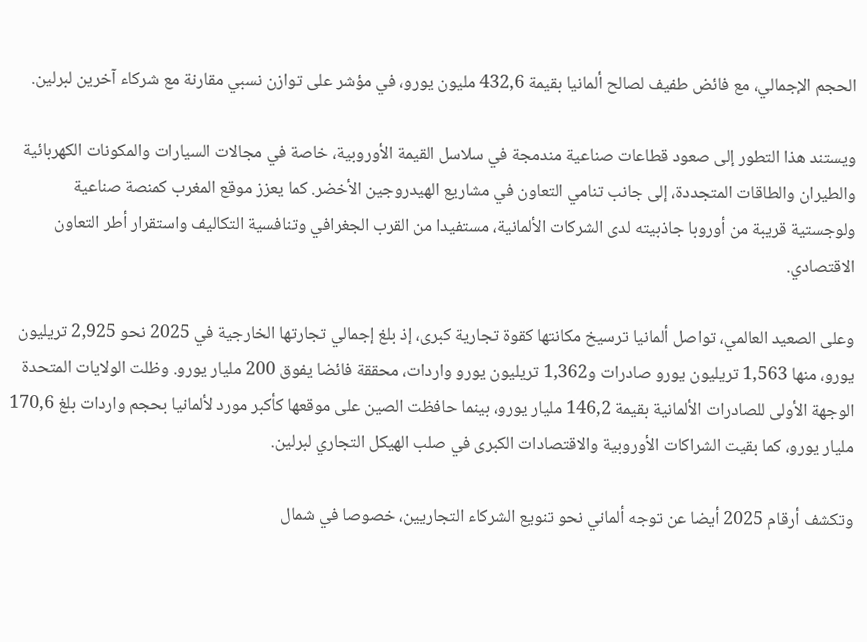الحجم الإجمالي، مع فائض طفيف لصالح ألمانيا بقيمة 432,6 مليون يورو، في مؤشر على توازن نسبي مقارنة مع شركاء آخرين لبرلين.

ويستند هذا التطور إلى صعود قطاعات صناعية مندمجة في سلاسل القيمة الأوروبية، خاصة في مجالات السيارات والمكونات الكهربائية والطيران والطاقات المتجددة، إلى جانب تنامي التعاون في مشاريع الهيدروجين الأخضر. كما يعزز موقع المغرب كمنصة صناعية ولوجستية قريبة من أوروبا جاذبيته لدى الشركات الألمانية، مستفيدا من القرب الجغرافي وتنافسية التكاليف واستقرار أطر التعاون الاقتصادي.

وعلى الصعيد العالمي، تواصل ألمانيا ترسيخ مكانتها كقوة تجارية كبرى، إذ بلغ إجمالي تجارتها الخارجية في 2025 نحو 2,925 تريليون يورو، منها 1,563 تريليون يورو صادرات و1,362 تريليون يورو واردات، محققة فائضا يفوق 200 مليار يورو. وظلت الولايات المتحدة الوجهة الأولى للصادرات الألمانية بقيمة 146,2 مليار يورو، بينما حافظت الصين على موقعها كأكبر مورد لألمانيا بحجم واردات بلغ 170,6 مليار يورو، كما بقيت الشراكات الأوروبية والاقتصادات الكبرى في صلب الهيكل التجاري لبرلين.

وتكشف أرقام 2025 أيضا عن توجه ألماني نحو تنويع الشركاء التجاريين، خصوصا في شمال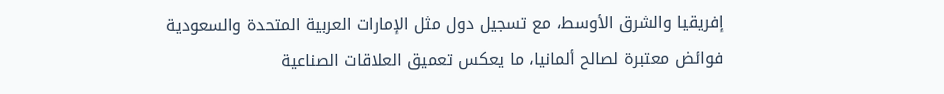إفريقيا والشرق الأوسط، مع تسجيل دول مثل الإمارات العربية المتحدة والسعودية فوائض معتبرة لصالح ألمانيا، ما يعكس تعميق العلاقات الصناعية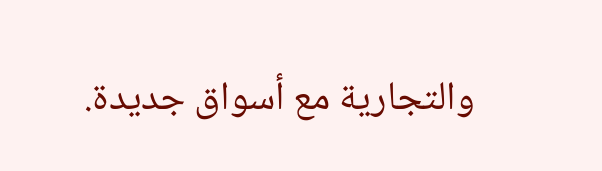والتجارية مع أسواق جديدة.